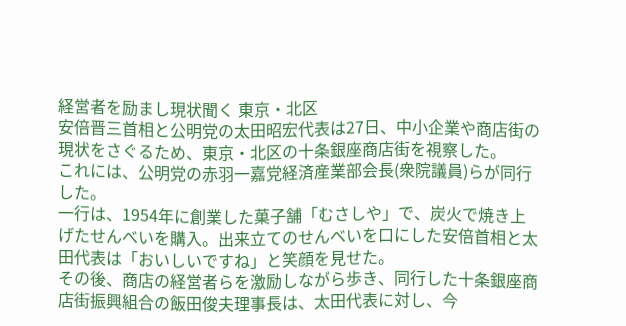経営者を励まし現状聞く 東京・北区
安倍晋三首相と公明党の太田昭宏代表は27日、中小企業や商店街の現状をさぐるため、東京・北区の十条銀座商店街を視察した。
これには、公明党の赤羽一嘉党経済産業部会長(衆院議員)らが同行した。
一行は、1954年に創業した菓子舗「むさしや」で、炭火で焼き上げたせんべいを購入。出来立てのせんべいを口にした安倍首相と太田代表は「おいしいですね」と笑顔を見せた。
その後、商店の経営者らを激励しながら歩き、同行した十条銀座商店街振興組合の飯田俊夫理事長は、太田代表に対し、今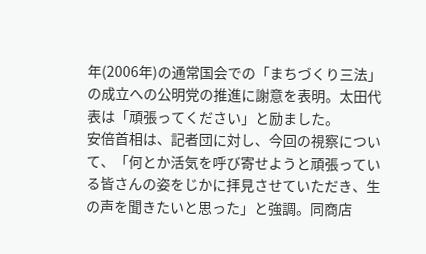年(2006年)の通常国会での「まちづくり三法」の成立への公明党の推進に謝意を表明。太田代表は「頑張ってください」と励ました。
安倍首相は、記者団に対し、今回の視察について、「何とか活気を呼び寄せようと頑張っている皆さんの姿をじかに拝見させていただき、生の声を聞きたいと思った」と強調。同商店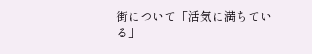街について「活気に満ちている」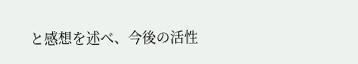と感想を述べ、今後の活性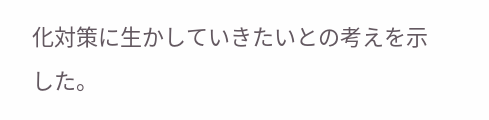化対策に生かしていきたいとの考えを示した。